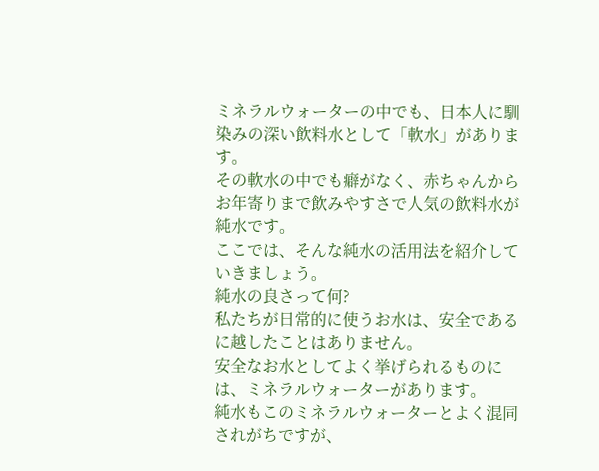ミネラルウォーターの中でも、日本人に馴染みの深い飲料水として「軟水」があります。
その軟水の中でも癖がなく、赤ちゃんからお年寄りまで飲みやすさで人気の飲料水が純水です。
ここでは、そんな純水の活用法を紹介していきましょう。
純水の良さって何?
私たちが日常的に使うお水は、安全であるに越したことはありません。
安全なお水としてよく挙げられるものには、ミネラルウォーターがあります。
純水もこのミネラルウォーターとよく混同されがちですが、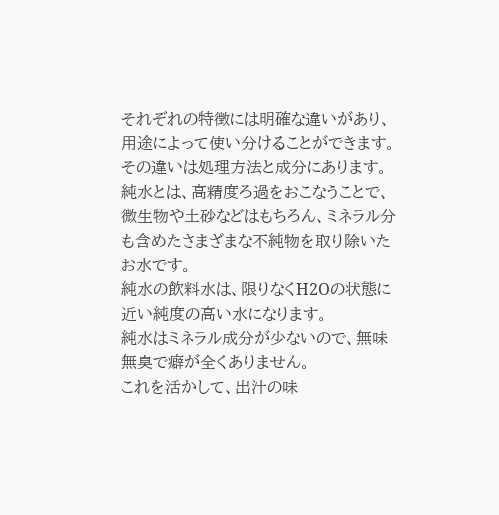それぞれの特徴には明確な違いがあり、用途によって使い分けることができます。
その違いは処理方法と成分にあります。
純水とは、高精度ろ過をおこなうことで、微生物や土砂などはもちろん、ミネラル分も含めたさまざまな不純物を取り除いたお水です。
純水の飲料水は、限りなくH2Oの状態に近い純度の高い水になります。
純水はミネラル成分が少ないので、無味無臭で癖が全くありません。
これを活かして、出汁の味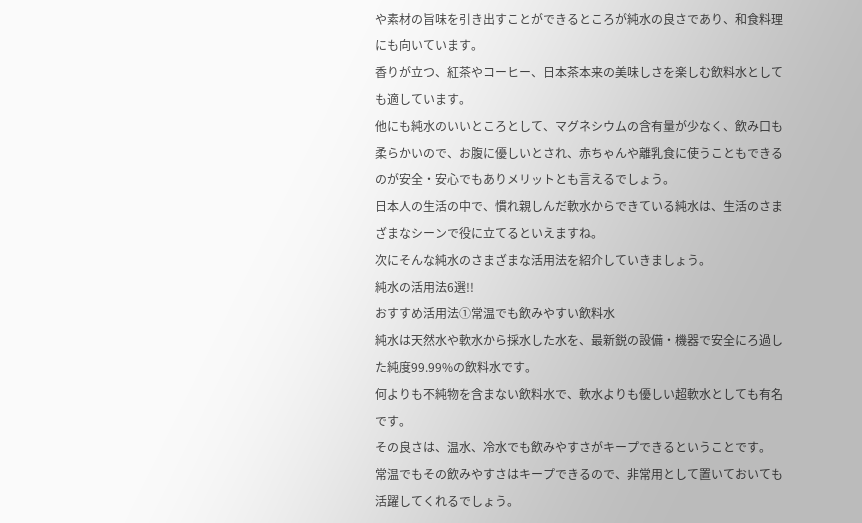や素材の旨味を引き出すことができるところが純水の良さであり、和食料理にも向いています。
香りが立つ、紅茶やコーヒー、日本茶本来の美味しさを楽しむ飲料水としても適しています。
他にも純水のいいところとして、マグネシウムの含有量が少なく、飲み口も柔らかいので、お腹に優しいとされ、赤ちゃんや離乳食に使うこともできるのが安全・安心でもありメリットとも言えるでしょう。
日本人の生活の中で、慣れ親しんだ軟水からできている純水は、生活のさまざまなシーンで役に立てるといえますね。
次にそんな純水のさまざまな活用法を紹介していきましょう。
純水の活用法6選!!
おすすめ活用法①常温でも飲みやすい飲料水
純水は天然水や軟水から採水した水を、最新鋭の設備・機器で安全にろ過した純度99.99%の飲料水です。
何よりも不純物を含まない飲料水で、軟水よりも優しい超軟水としても有名です。
その良さは、温水、冷水でも飲みやすさがキープできるということです。
常温でもその飲みやすさはキープできるので、非常用として置いておいても活躍してくれるでしょう。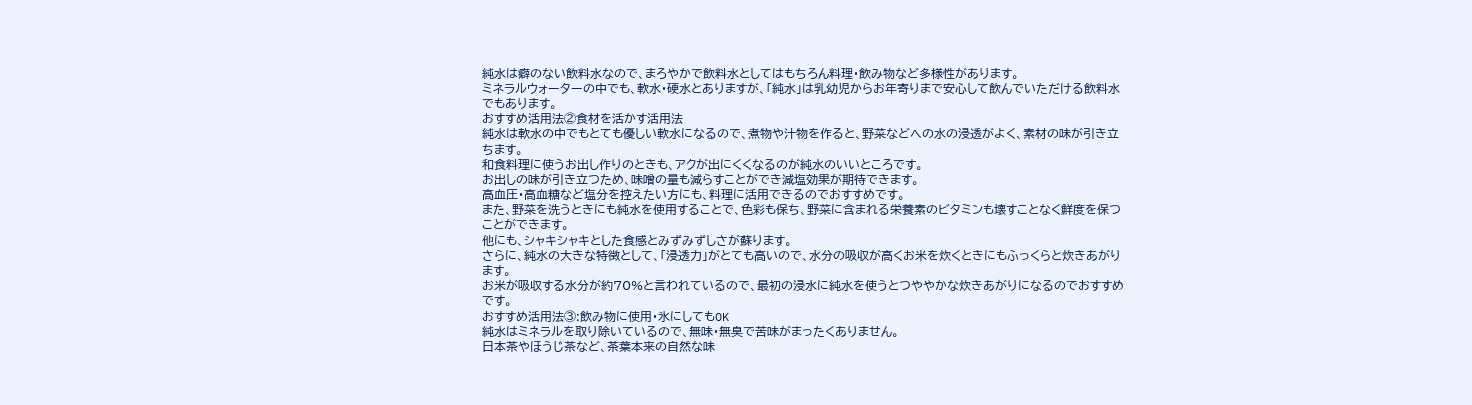純水は癖のない飲料水なので、まろやかで飲料水としてはもちろん料理・飲み物など多様性があります。
ミネラルウォーターの中でも、軟水・硬水とありますが、「純水」は乳幼児からお年寄りまで安心して飲んでいただける飲料水でもあります。
おすすめ活用法②食材を活かす活用法
純水は軟水の中でもとても優しい軟水になるので、煮物や汁物を作ると、野菜などへの水の浸透がよく、素材の味が引き立ちます。
和食料理に使うお出し作りのときも、アクが出にくくなるのが純水のいいところです。
お出しの味が引き立つため、味噌の量も減らすことができ減塩効果が期待できます。
高血圧・高血糖など塩分を控えたい方にも、料理に活用できるのでおすすめです。
また、野菜を洗うときにも純水を使用することで、色彩も保ち、野菜に含まれる栄養素のビタミンも壊すことなく鮮度を保つことができます。
他にも、シャキシャキとした食感とみずみずしさが蘇ります。
さらに、純水の大きな特徴として、「浸透力」がとても高いので、水分の吸収が高くお米を炊くときにもふっくらと炊きあがります。
お米が吸収する水分が約70%と言われているので、最初の浸水に純水を使うとつややかな炊きあがりになるのでおすすめです。
おすすめ活用法③:飲み物に使用・氷にしてもOK
純水はミネラルを取り除いているので、無味・無臭で苦味がまったくありません。
日本茶やほうじ茶など、茶葉本来の自然な味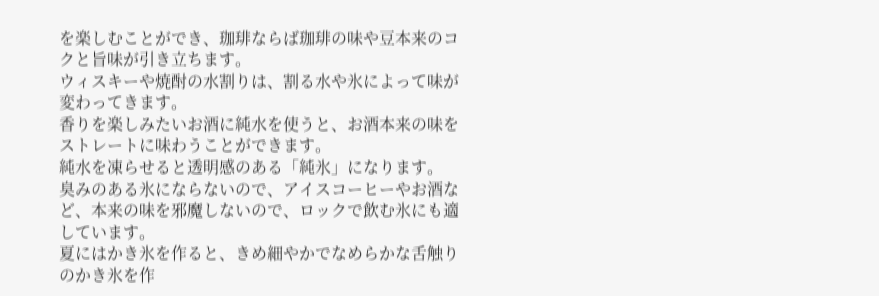を楽しむことができ、珈琲ならば珈琲の味や豆本来のコクと旨味が引き立ちます。
ウィスキーや焼酎の水割りは、割る水や氷によって味が変わってきます。
香りを楽しみたいお酒に純水を使うと、お酒本来の味をストレートに味わうことができます。
純水を凍らせると透明感のある「純氷」になります。
臭みのある氷にならないので、アイスコーヒーやお酒など、本来の味を邪魔しないので、ロックで飲む氷にも適しています。
夏にはかき氷を作ると、きめ細やかでなめらかな舌触りのかき氷を作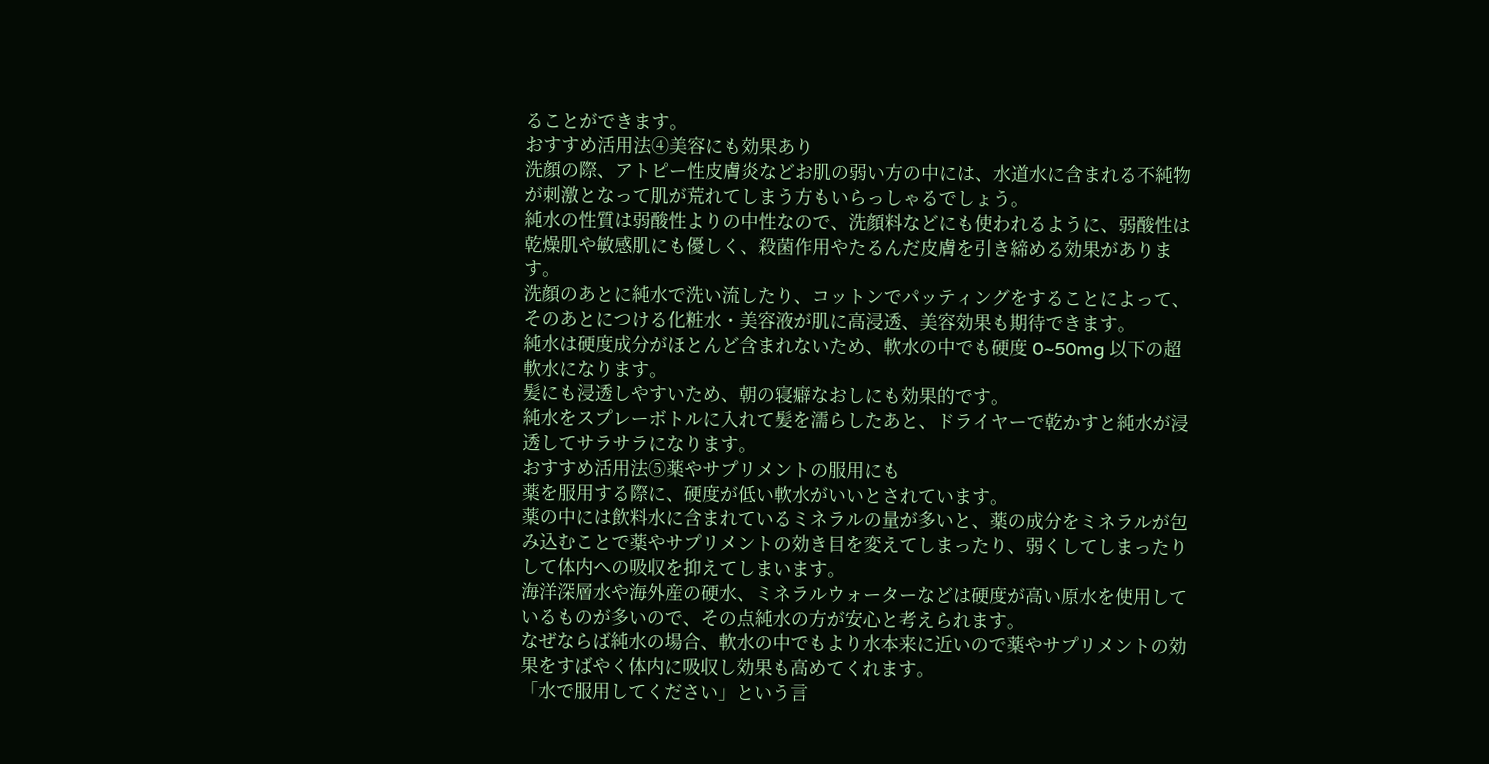ることができます。
おすすめ活用法④美容にも効果あり
洗顔の際、アトピー性皮膚炎などお肌の弱い方の中には、水道水に含まれる不純物が刺激となって肌が荒れてしまう方もいらっしゃるでしょう。
純水の性質は弱酸性よりの中性なので、洗顔料などにも使われるように、弱酸性は乾燥肌や敏感肌にも優しく、殺菌作用やたるんだ皮膚を引き締める効果があります。
洗顔のあとに純水で洗い流したり、コットンでパッティングをすることによって、そのあとにつける化粧水・美容液が肌に高浸透、美容効果も期待できます。
純水は硬度成分がほとんど含まれないため、軟水の中でも硬度 0~50mg 以下の超軟水になります。
髪にも浸透しやすいため、朝の寝癖なおしにも効果的です。
純水をスプレーボトルに入れて髪を濡らしたあと、ドライヤーで乾かすと純水が浸透してサラサラになります。
おすすめ活用法⑤薬やサプリメントの服用にも
薬を服用する際に、硬度が低い軟水がいいとされています。
薬の中には飲料水に含まれているミネラルの量が多いと、薬の成分をミネラルが包み込むことで薬やサプリメントの効き目を変えてしまったり、弱くしてしまったりして体内への吸収を抑えてしまいます。
海洋深層水や海外産の硬水、ミネラルウォーターなどは硬度が高い原水を使用しているものが多いので、その点純水の方が安心と考えられます。
なぜならば純水の場合、軟水の中でもより水本来に近いので薬やサプリメントの効果をすばやく体内に吸収し効果も高めてくれます。
「水で服用してください」という言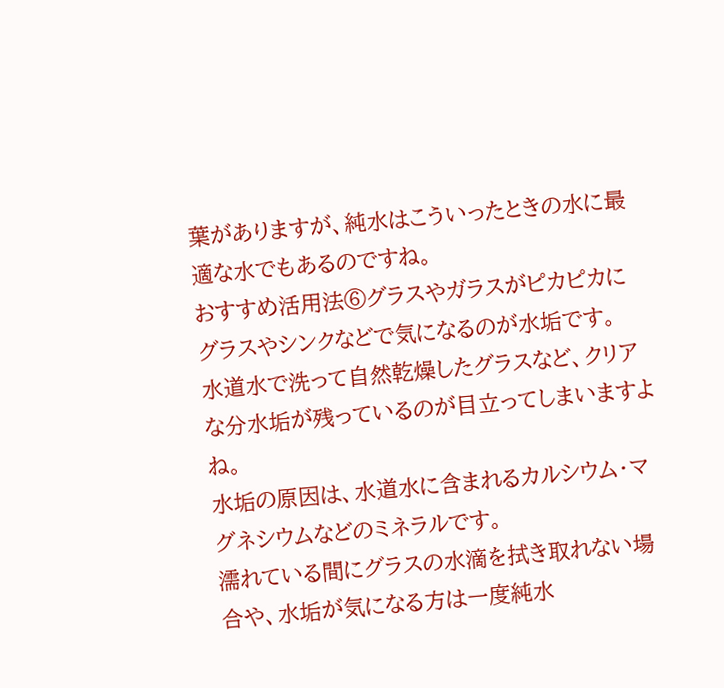葉がありますが、純水はこういったときの水に最適な水でもあるのですね。
おすすめ活用法⑥グラスやガラスがピカピカに
グラスやシンクなどで気になるのが水垢です。
水道水で洗って自然乾燥したグラスなど、クリアな分水垢が残っているのが目立ってしまいますよね。
水垢の原因は、水道水に含まれるカルシウム・マグネシウムなどのミネラルです。
濡れている間にグラスの水滴を拭き取れない場合や、水垢が気になる方は一度純水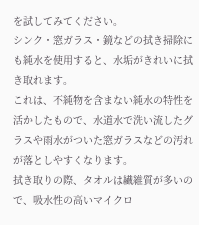を試してみてください。
シンク・窓ガラス・鏡などの拭き掃除にも純水を使用すると、水垢がきれいに拭き取れます。
これは、不純物を含まない純水の特性を活かしたもので、水道水で洗い流したグラスや雨水がついた窓ガラスなどの汚れが落としやすくなります。
拭き取りの際、タオルは繊維質が多いので、吸水性の高いマイクロ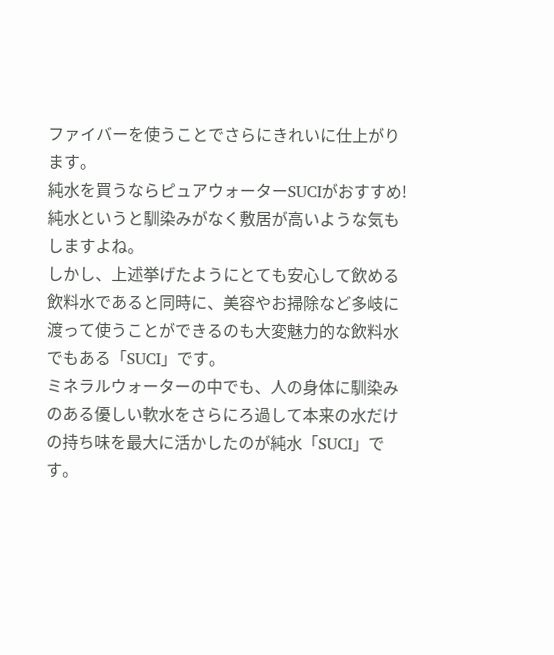ファイバーを使うことでさらにきれいに仕上がります。
純水を買うならピュアウォーターSUCIがおすすめ!
純水というと馴染みがなく敷居が高いような気もしますよね。
しかし、上述挙げたようにとても安心して飲める飲料水であると同時に、美容やお掃除など多岐に渡って使うことができるのも大変魅力的な飲料水でもある「SUCI」です。
ミネラルウォーターの中でも、人の身体に馴染みのある優しい軟水をさらにろ過して本来の水だけの持ち味を最大に活かしたのが純水「SUCI」です。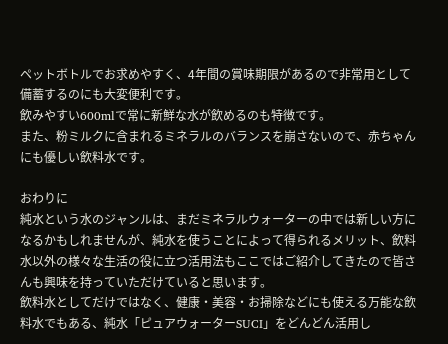ペットボトルでお求めやすく、4年間の賞味期限があるので非常用として備蓄するのにも大変便利です。
飲みやすい600mlで常に新鮮な水が飲めるのも特徴です。
また、粉ミルクに含まれるミネラルのバランスを崩さないので、赤ちゃんにも優しい飲料水です。

おわりに
純水という水のジャンルは、まだミネラルウォーターの中では新しい方になるかもしれませんが、純水を使うことによって得られるメリット、飲料水以外の様々な生活の役に立つ活用法もここではご紹介してきたので皆さんも興味を持っていただけていると思います。
飲料水としてだけではなく、健康・美容・お掃除などにも使える万能な飲料水でもある、純水「ピュアウォーターSUCI」をどんどん活用し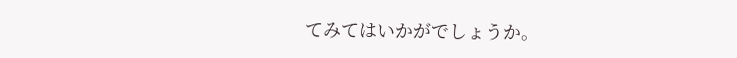てみてはいかがでしょうか。